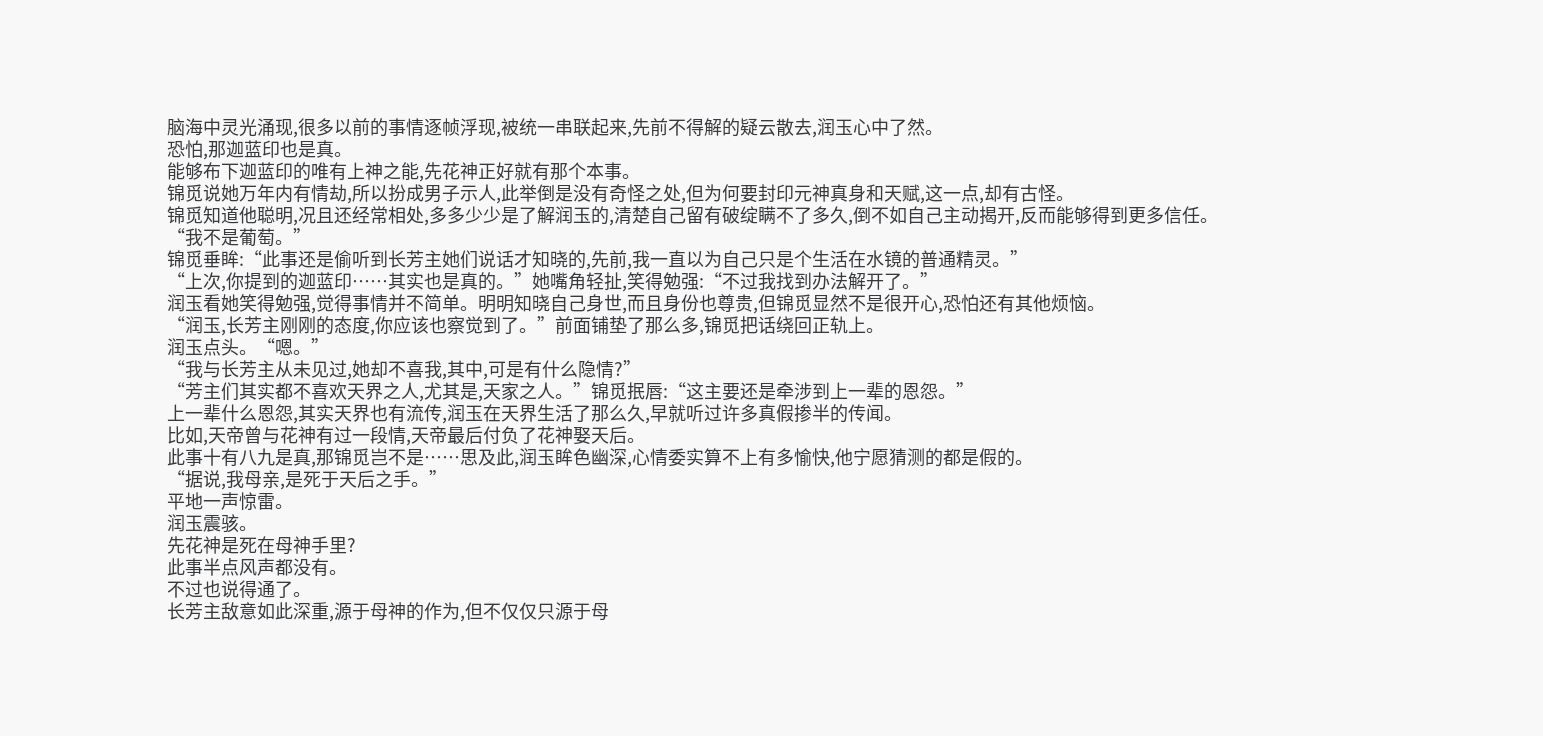脑海中灵光涌现,很多以前的事情逐帧浮现,被统一串联起来,先前不得解的疑云散去,润玉心中了然。
恐怕,那迦蓝印也是真。
能够布下迦蓝印的唯有上神之能,先花神正好就有那个本事。
锦觅说她万年内有情劫,所以扮成男子示人,此举倒是没有奇怪之处,但为何要封印元神真身和天赋,这一点,却有古怪。
锦觅知道他聪明,况且还经常相处,多多少少是了解润玉的,清楚自己留有破绽瞒不了多久,倒不如自己主动揭开,反而能够得到更多信任。
“我不是葡萄。”
锦觅垂眸:“此事还是偷听到长芳主她们说话才知晓的,先前,我一直以为自己只是个生活在水镜的普通精灵。”
“上次,你提到的迦蓝印……其实也是真的。”她嘴角轻扯,笑得勉强:“不过我找到办法解开了。”
润玉看她笑得勉强,觉得事情并不简单。明明知晓自己身世,而且身份也尊贵,但锦觅显然不是很开心,恐怕还有其他烦恼。
“润玉,长芳主刚刚的态度,你应该也察觉到了。”前面铺垫了那么多,锦觅把话绕回正轨上。
润玉点头。“嗯。”
“我与长芳主从未见过,她却不喜我,其中,可是有什么隐情?”
“芳主们其实都不喜欢天界之人,尤其是,天家之人。”锦觅抿唇:“这主要还是牵涉到上一辈的恩怨。”
上一辈什么恩怨,其实天界也有流传,润玉在天界生活了那么久,早就听过许多真假掺半的传闻。
比如,天帝曾与花神有过一段情,天帝最后付负了花神娶天后。
此事十有八九是真,那锦觅岂不是……思及此,润玉眸色幽深,心情委实算不上有多愉快,他宁愿猜测的都是假的。
“据说,我母亲,是死于天后之手。”
平地一声惊雷。
润玉震骇。
先花神是死在母神手里?
此事半点风声都没有。
不过也说得通了。
长芳主敌意如此深重,源于母神的作为,但不仅仅只源于母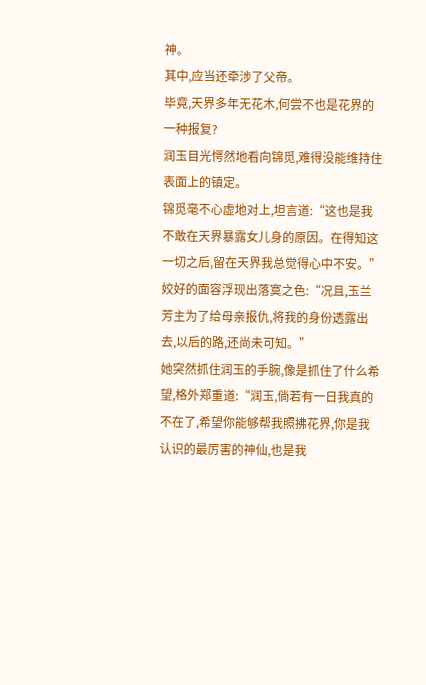神。
其中,应当还牵涉了父帝。
毕竟,天界多年无花木,何尝不也是花界的一种报复?
润玉目光愕然地看向锦觅,难得没能维持住表面上的镇定。
锦觅毫不心虚地对上,坦言道:“这也是我不敢在天界暴露女儿身的原因。在得知这一切之后,留在天界我总觉得心中不安。”
姣好的面容浮现出落寞之色:“况且,玉兰芳主为了给母亲报仇,将我的身份透露出去,以后的路,还尚未可知。”
她突然抓住润玉的手腕,像是抓住了什么希望,格外郑重道:“润玉,倘若有一日我真的不在了,希望你能够帮我照拂花界,你是我认识的最厉害的神仙,也是我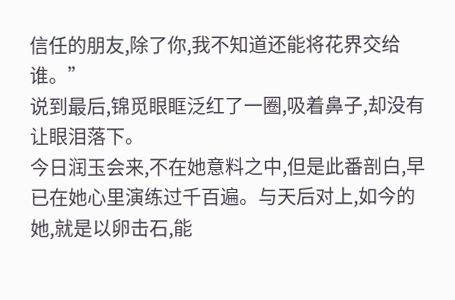信任的朋友,除了你,我不知道还能将花界交给谁。”
说到最后,锦觅眼眶泛红了一圈,吸着鼻子,却没有让眼泪落下。
今日润玉会来,不在她意料之中,但是此番剖白,早已在她心里演练过千百遍。与天后对上,如今的她,就是以卵击石,能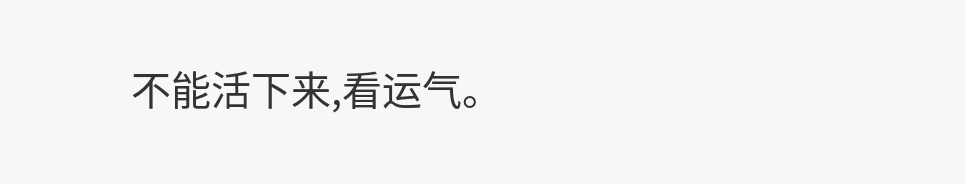不能活下来,看运气。